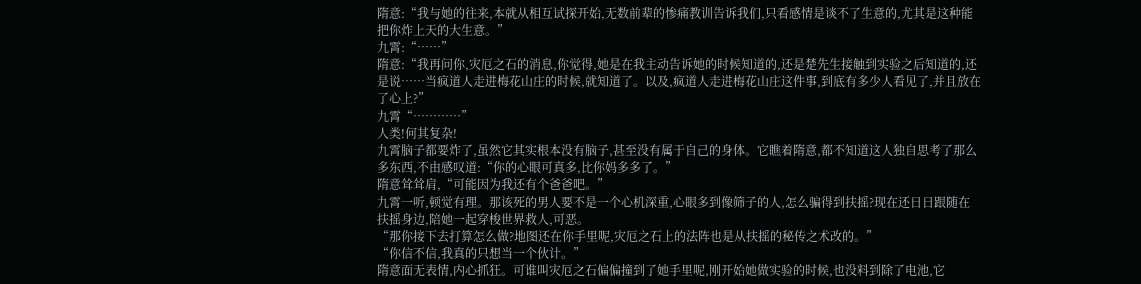隋意:“我与她的往来,本就从相互试探开始,无数前辈的惨痛教训告诉我们,只看感情是谈不了生意的,尤其是这种能把你炸上天的大生意。”
九霄:“……”
隋意:“我再问你,灾厄之石的消息,你觉得,她是在我主动告诉她的时候知道的,还是楚先生接触到实验之后知道的,还是说……当疯道人走进梅花山庄的时候,就知道了。以及,疯道人走进梅花山庄这件事,到底有多少人看见了,并且放在了心上?”
九霄“…………”
人类!何其复杂!
九霄脑子都要炸了,虽然它其实根本没有脑子,甚至没有属于自己的身体。它瞧着隋意,都不知道这人独自思考了那么多东西,不由感叹道:“你的心眼可真多,比你妈多多了。”
隋意耸耸肩,“可能因为我还有个爸爸吧。”
九霄一听,顿觉有理。那该死的男人要不是一个心机深重,心眼多到像筛子的人,怎么骗得到扶摇?现在还日日跟随在扶摇身边,陪她一起穿梭世界救人,可恶。
“那你接下去打算怎么做?地图还在你手里呢,灾厄之石上的法阵也是从扶摇的秘传之术改的。”
“你信不信,我真的只想当一个伙计。”
隋意面无表情,内心抓狂。可谁叫灾厄之石偏偏撞到了她手里呢,刚开始她做实验的时候,也没料到除了电池,它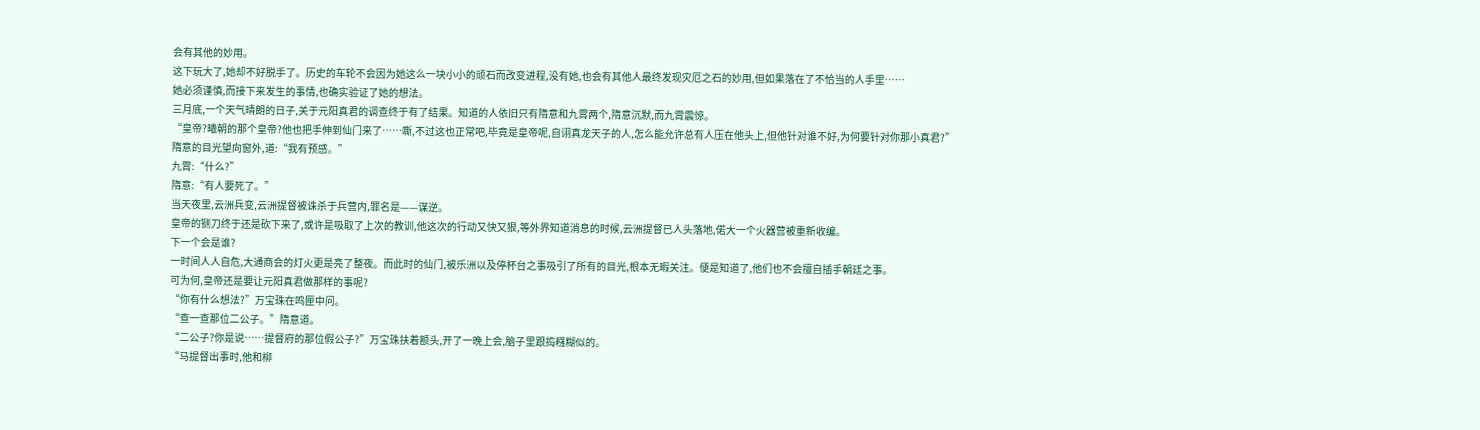会有其他的妙用。
这下玩大了,她却不好脱手了。历史的车轮不会因为她这么一块小小的顽石而改变进程,没有她,也会有其他人最终发现灾厄之石的妙用,但如果落在了不恰当的人手里……
她必须谨慎,而接下来发生的事情,也确实验证了她的想法。
三月底,一个天气晴朗的日子,关于元阳真君的调查终于有了结果。知道的人依旧只有隋意和九霄两个,隋意沉默,而九霄震惊。
“皇帝?曦朝的那个皇帝?他也把手伸到仙门来了……嘶,不过这也正常吧,毕竟是皇帝呢,自诩真龙天子的人,怎么能允许总有人压在他头上,但他针对谁不好,为何要针对你那小真君?”
隋意的目光望向窗外,道:“我有预感。”
九霄:“什么?”
隋意:“有人要死了。”
当天夜里,云洲兵变,云洲提督被诛杀于兵营内,罪名是——谋逆。
皇帝的铡刀终于还是砍下来了,或许是吸取了上次的教训,他这次的行动又快又狠,等外界知道消息的时候,云洲提督已人头落地,偌大一个火器营被重新收编。
下一个会是谁?
一时间人人自危,大通商会的灯火更是亮了整夜。而此时的仙门,被乐洲以及停杯台之事吸引了所有的目光,根本无暇关注。便是知道了,他们也不会擅自插手朝廷之事。
可为何,皇帝还是要让元阳真君做那样的事呢?
“你有什么想法?”万宝珠在鸣匣中问。
“查一查那位二公子。”隋意道。
“二公子?你是说……提督府的那位假公子?”万宝珠扶着额头,开了一晚上会,脑子里跟捣糨糊似的。
“马提督出事时,他和柳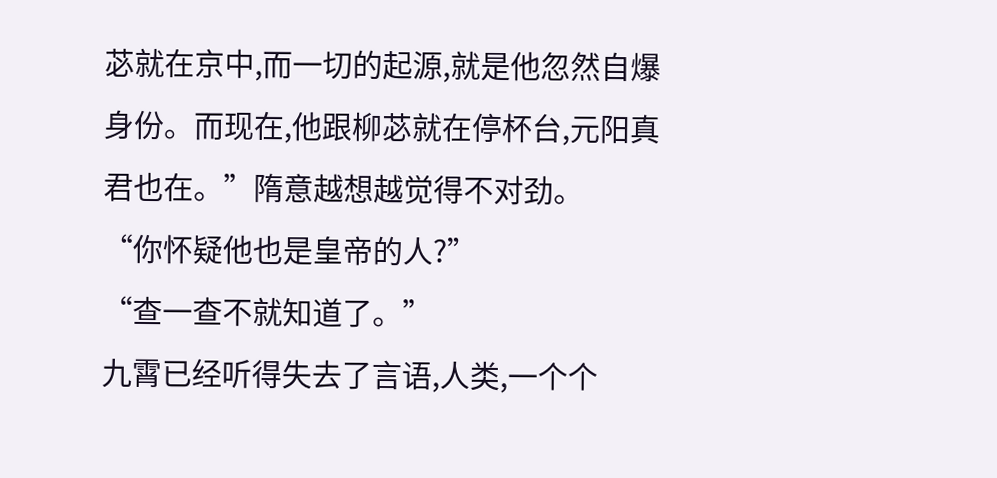苾就在京中,而一切的起源,就是他忽然自爆身份。而现在,他跟柳苾就在停杯台,元阳真君也在。”隋意越想越觉得不对劲。
“你怀疑他也是皇帝的人?”
“查一查不就知道了。”
九霄已经听得失去了言语,人类,一个个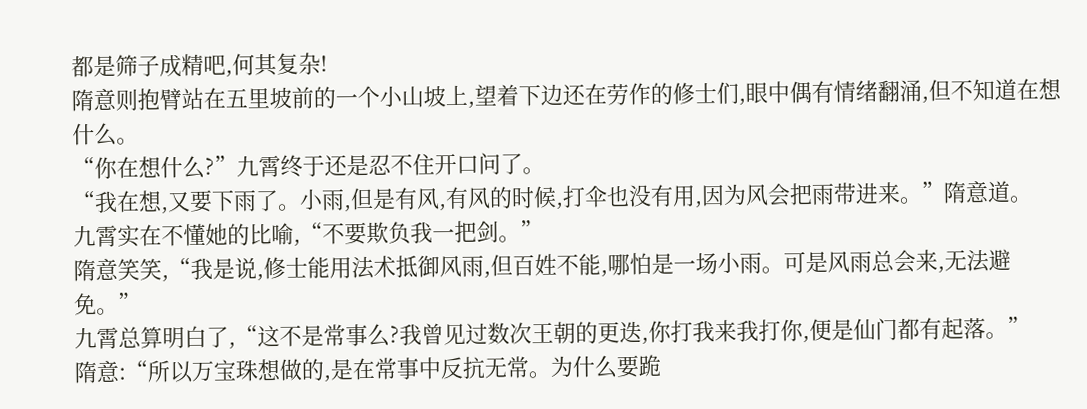都是筛子成精吧,何其复杂!
隋意则抱臂站在五里坡前的一个小山坡上,望着下边还在劳作的修士们,眼中偶有情绪翻涌,但不知道在想什么。
“你在想什么?”九霄终于还是忍不住开口问了。
“我在想,又要下雨了。小雨,但是有风,有风的时候,打伞也没有用,因为风会把雨带进来。”隋意道。
九霄实在不懂她的比喻,“不要欺负我一把剑。”
隋意笑笑,“我是说,修士能用法术抵御风雨,但百姓不能,哪怕是一场小雨。可是风雨总会来,无法避免。”
九霄总算明白了,“这不是常事么?我曾见过数次王朝的更迭,你打我来我打你,便是仙门都有起落。”
隋意:“所以万宝珠想做的,是在常事中反抗无常。为什么要跪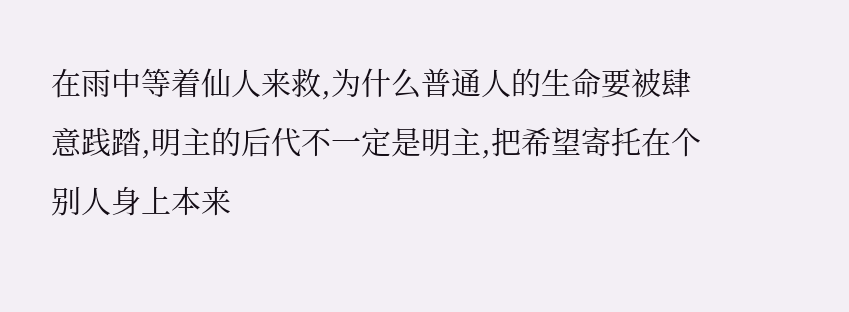在雨中等着仙人来救,为什么普通人的生命要被肆意践踏,明主的后代不一定是明主,把希望寄托在个别人身上本来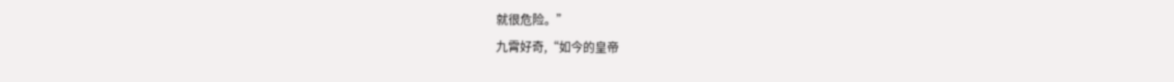就很危险。”
九霄好奇,“如今的皇帝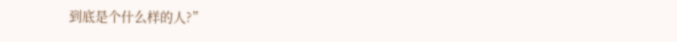到底是个什么样的人?”